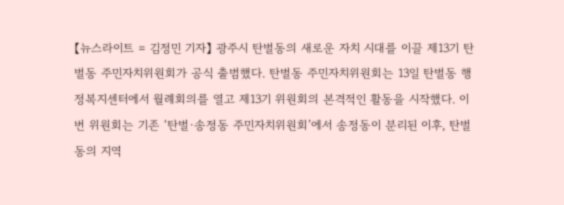【뉴스라이트 = 김정민 기자】 광주시 탄벌동의 새로운 자치 시대를 이끌 제13기 탄벌동 주민자치위원회가 공식 출범했다. 탄벌동 주민자치위원회는 13일 탄벌동 행정복지센터에서 월례회의를 열고 제13기 위원회의 본격적인 활동을 시작했다. 이번 위원회는 기존 ‘탄벌·송정동 주민자치위원회’에서 송정동이 분리된 이후, 탄벌동의 지역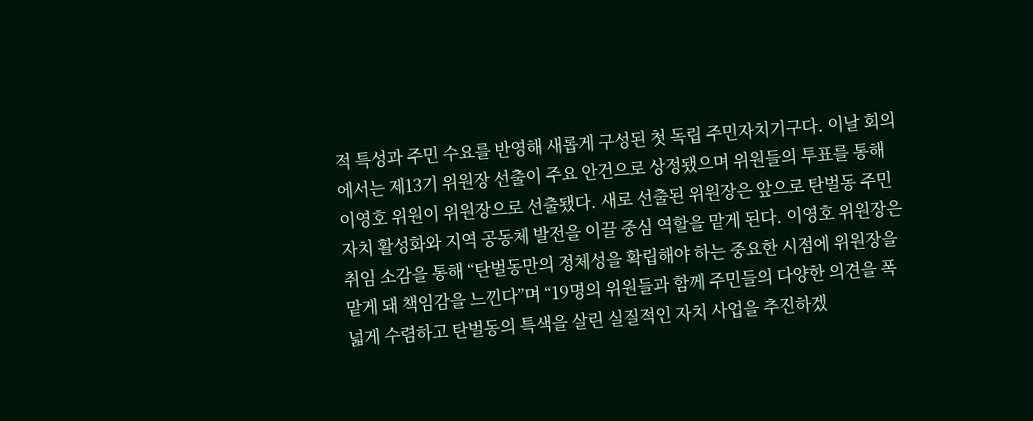적 특성과 주민 수요를 반영해 새롭게 구성된 첫 독립 주민자치기구다. 이날 회의에서는 제13기 위원장 선출이 주요 안건으로 상정됐으며 위원들의 투표를 통해 이영호 위원이 위원장으로 선출됐다. 새로 선출된 위원장은 앞으로 탄벌동 주민자치 활성화와 지역 공동체 발전을 이끌 중심 역할을 맡게 된다. 이영호 위원장은 취임 소감을 통해 “탄벌동만의 정체성을 확립해야 하는 중요한 시점에 위원장을 맡게 돼 책임감을 느낀다”며 “19명의 위원들과 함께 주민들의 다양한 의견을 폭넓게 수렴하고 탄벌동의 특색을 살린 실질적인 자치 사업을 추진하겠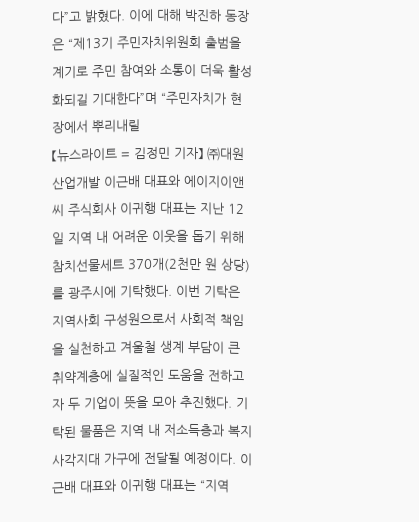다”고 밝혔다. 이에 대해 박진하 동장은 “제13기 주민자치위원회 출범을 계기로 주민 참여와 소통이 더욱 활성화되길 기대한다”며 “주민자치가 현장에서 뿌리내릴
【뉴스라이트 = 김정민 기자】 ㈜대원산업개발 이근배 대표와 에이지이앤씨 주식회사 이귀행 대표는 지난 12일 지역 내 어려운 이웃을 돕기 위해 참치선물세트 370개(2천만 원 상당)를 광주시에 기탁했다. 이번 기탁은 지역사회 구성원으로서 사회적 책임을 실천하고 겨울철 생계 부담이 큰 취약계층에 실질적인 도움을 전하고자 두 기업이 뜻을 모아 추진했다. 기탁된 물품은 지역 내 저소득층과 복지 사각지대 가구에 전달될 예정이다. 이근배 대표와 이귀행 대표는 “지역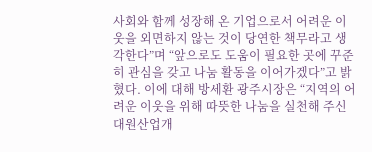사회와 함께 성장해 온 기업으로서 어려운 이웃을 외면하지 않는 것이 당연한 책무라고 생각한다”며 “앞으로도 도움이 필요한 곳에 꾸준히 관심을 갖고 나눔 활동을 이어가겠다”고 밝혔다. 이에 대해 방세환 광주시장은 “지역의 어려운 이웃을 위해 따뜻한 나눔을 실천해 주신 대원산업개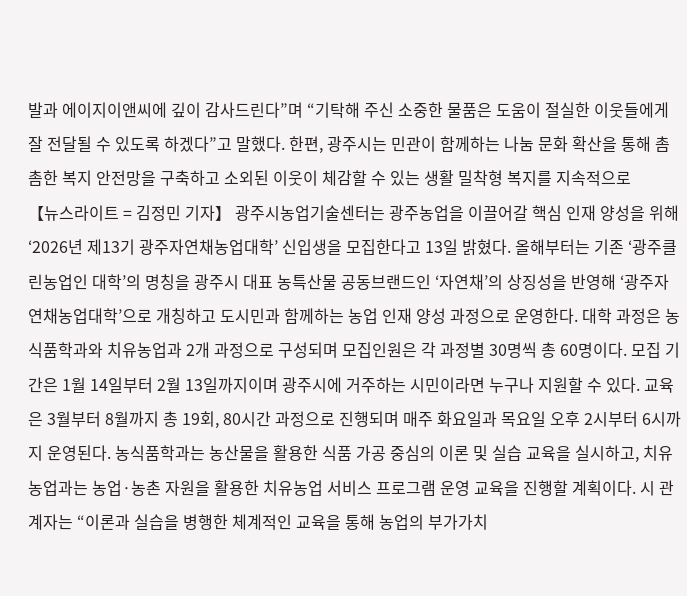발과 에이지이앤씨에 깊이 감사드린다”며 “기탁해 주신 소중한 물품은 도움이 절실한 이웃들에게 잘 전달될 수 있도록 하겠다”고 말했다. 한편, 광주시는 민관이 함께하는 나눔 문화 확산을 통해 촘촘한 복지 안전망을 구축하고 소외된 이웃이 체감할 수 있는 생활 밀착형 복지를 지속적으로
【뉴스라이트 = 김정민 기자】 광주시농업기술센터는 광주농업을 이끌어갈 핵심 인재 양성을 위해 ‘2026년 제13기 광주자연채농업대학’ 신입생을 모집한다고 13일 밝혔다. 올해부터는 기존 ‘광주클린농업인 대학’의 명칭을 광주시 대표 농특산물 공동브랜드인 ‘자연채’의 상징성을 반영해 ‘광주자연채농업대학’으로 개칭하고 도시민과 함께하는 농업 인재 양성 과정으로 운영한다. 대학 과정은 농식품학과와 치유농업과 2개 과정으로 구성되며 모집인원은 각 과정별 30명씩 총 60명이다. 모집 기간은 1월 14일부터 2월 13일까지이며 광주시에 거주하는 시민이라면 누구나 지원할 수 있다. 교육은 3월부터 8월까지 총 19회, 80시간 과정으로 진행되며 매주 화요일과 목요일 오후 2시부터 6시까지 운영된다. 농식품학과는 농산물을 활용한 식품 가공 중심의 이론 및 실습 교육을 실시하고, 치유농업과는 농업·농촌 자원을 활용한 치유농업 서비스 프로그램 운영 교육을 진행할 계획이다. 시 관계자는 “이론과 실습을 병행한 체계적인 교육을 통해 농업의 부가가치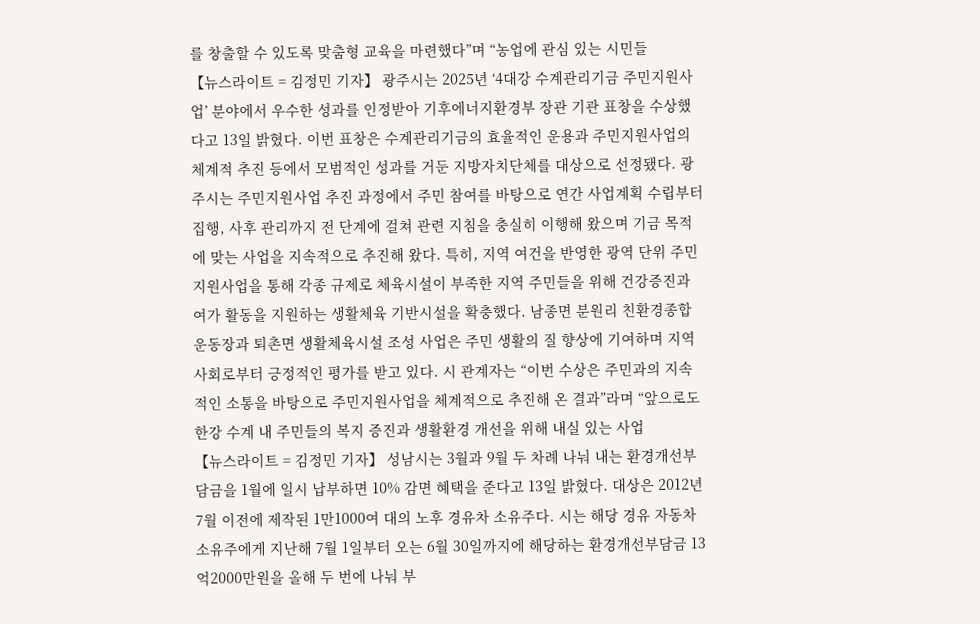를 창출할 수 있도록 맞춤형 교육을 마련했다”며 “농업에 관심 있는 시민들
【뉴스라이트 = 김정민 기자】 광주시는 2025년 ‘4대강 수계관리기금 주민지원사업’ 분야에서 우수한 성과를 인정받아 기후에너지환경부 장관 기관 표창을 수상했다고 13일 밝혔다. 이번 표창은 수계관리기금의 효율적인 운용과 주민지원사업의 체계적 추진 등에서 모범적인 성과를 거둔 지방자치단체를 대상으로 선정됐다. 광주시는 주민지원사업 추진 과정에서 주민 참여를 바탕으로 연간 사업계획 수립부터 집행, 사후 관리까지 전 단계에 걸쳐 관련 지침을 충실히 이행해 왔으며 기금 목적에 맞는 사업을 지속적으로 추진해 왔다. 특히, 지역 여건을 반영한 광역 단위 주민지원사업을 통해 각종 규제로 체육시설이 부족한 지역 주민들을 위해 건강증진과 여가 활동을 지원하는 생활체육 기반시설을 확충했다. 남종면 분원리 친환경종합운동장과 퇴촌면 생활체육시설 조성 사업은 주민 생활의 질 향상에 기여하며 지역사회로부터 긍정적인 평가를 받고 있다. 시 관계자는 “이번 수상은 주민과의 지속적인 소통을 바탕으로 주민지원사업을 체계적으로 추진해 온 결과”라며 “앞으로도 한강 수계 내 주민들의 복지 증진과 생활환경 개선을 위해 내실 있는 사업
【뉴스라이트 = 김정민 기자】 성남시는 3월과 9월 두 차례 나눠 내는 환경개선부담금을 1월에 일시 납부하면 10% 감면 혜택을 준다고 13일 밝혔다. 대상은 2012년 7월 이전에 제작된 1만1000여 대의 노후 경유차 소유주다. 시는 해당 경유 자동차 소유주에게 지난해 7월 1일부터 오는 6월 30일까지에 해당하는 환경개선부담금 13억2000만원을 올해 두 번에 나눠 부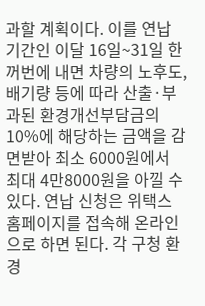과할 계획이다. 이를 연납 기간인 이달 16일~31일 한꺼번에 내면 차량의 노후도, 배기량 등에 따라 산출·부과된 환경개선부담금의 10%에 해당하는 금액을 감면받아 최소 6000원에서 최대 4만8000원을 아낄 수 있다. 연납 신청은 위택스 홈페이지를 접속해 온라인으로 하면 된다. 각 구청 환경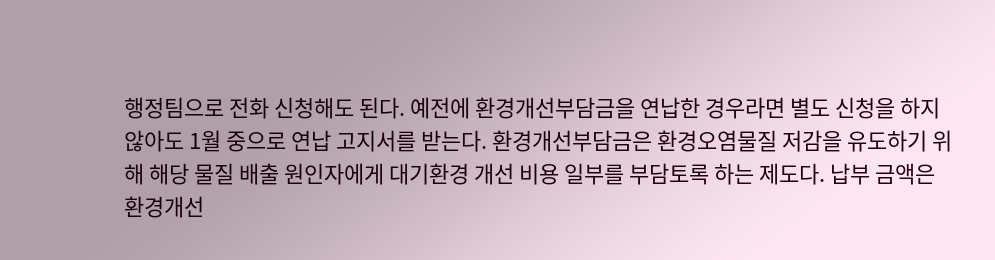행정팀으로 전화 신청해도 된다. 예전에 환경개선부담금을 연납한 경우라면 별도 신청을 하지 않아도 1월 중으로 연납 고지서를 받는다. 환경개선부담금은 환경오염물질 저감을 유도하기 위해 해당 물질 배출 원인자에게 대기환경 개선 비용 일부를 부담토록 하는 제도다. 납부 금액은 환경개선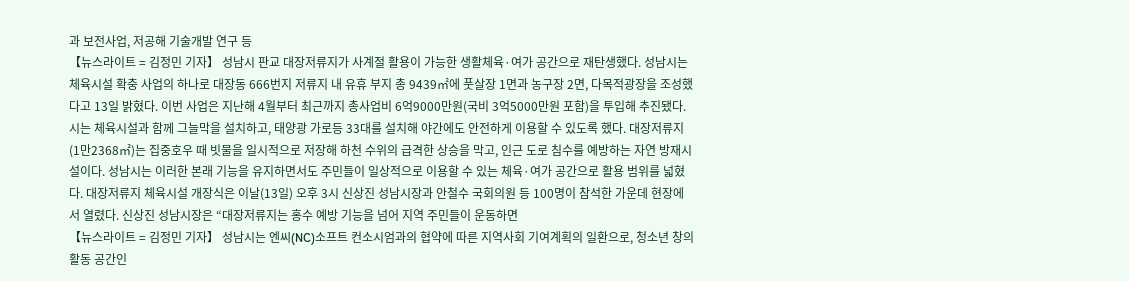과 보전사업, 저공해 기술개발 연구 등
【뉴스라이트 = 김정민 기자】 성남시 판교 대장저류지가 사계절 활용이 가능한 생활체육·여가 공간으로 재탄생했다. 성남시는 체육시설 확충 사업의 하나로 대장동 666번지 저류지 내 유휴 부지 총 9439㎡에 풋살장 1면과 농구장 2면, 다목적광장을 조성했다고 13일 밝혔다. 이번 사업은 지난해 4월부터 최근까지 총사업비 6억9000만원(국비 3억5000만원 포함)을 투입해 추진됐다. 시는 체육시설과 함께 그늘막을 설치하고, 태양광 가로등 33대를 설치해 야간에도 안전하게 이용할 수 있도록 했다. 대장저류지(1만2368㎡)는 집중호우 때 빗물을 일시적으로 저장해 하천 수위의 급격한 상승을 막고, 인근 도로 침수를 예방하는 자연 방재시설이다. 성남시는 이러한 본래 기능을 유지하면서도 주민들이 일상적으로 이용할 수 있는 체육·여가 공간으로 활용 범위를 넓혔다. 대장저류지 체육시설 개장식은 이날(13일) 오후 3시 신상진 성남시장과 안철수 국회의원 등 100명이 참석한 가운데 현장에서 열렸다. 신상진 성남시장은 “대장저류지는 홍수 예방 기능을 넘어 지역 주민들이 운동하면
【뉴스라이트 = 김정민 기자】 성남시는 엔씨(NC)소프트 컨소시엄과의 협약에 따른 지역사회 기여계획의 일환으로, 청소년 창의활동 공간인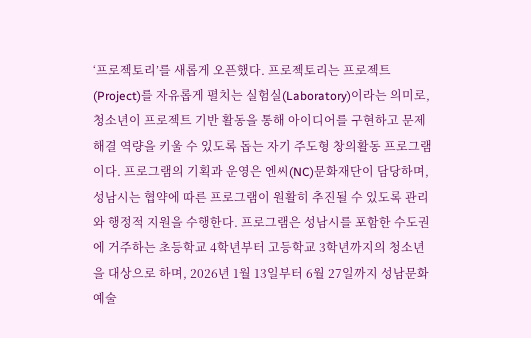‘프로젝토리’를 새롭게 오픈했다. 프로젝토리는 프로젝트(Project)를 자유롭게 펼치는 실험실(Laboratory)이라는 의미로, 청소년이 프로젝트 기반 활동을 통해 아이디어를 구현하고 문제 해결 역량을 키울 수 있도록 돕는 자기 주도형 창의활동 프로그램이다. 프로그램의 기획과 운영은 엔씨(NC)문화재단이 담당하며, 성남시는 협약에 따른 프로그램이 원활히 추진될 수 있도록 관리와 행정적 지원을 수행한다. 프로그램은 성남시를 포함한 수도권에 거주하는 초등학교 4학년부터 고등학교 3학년까지의 청소년을 대상으로 하며, 2026년 1월 13일부터 6월 27일까지 성남문화예술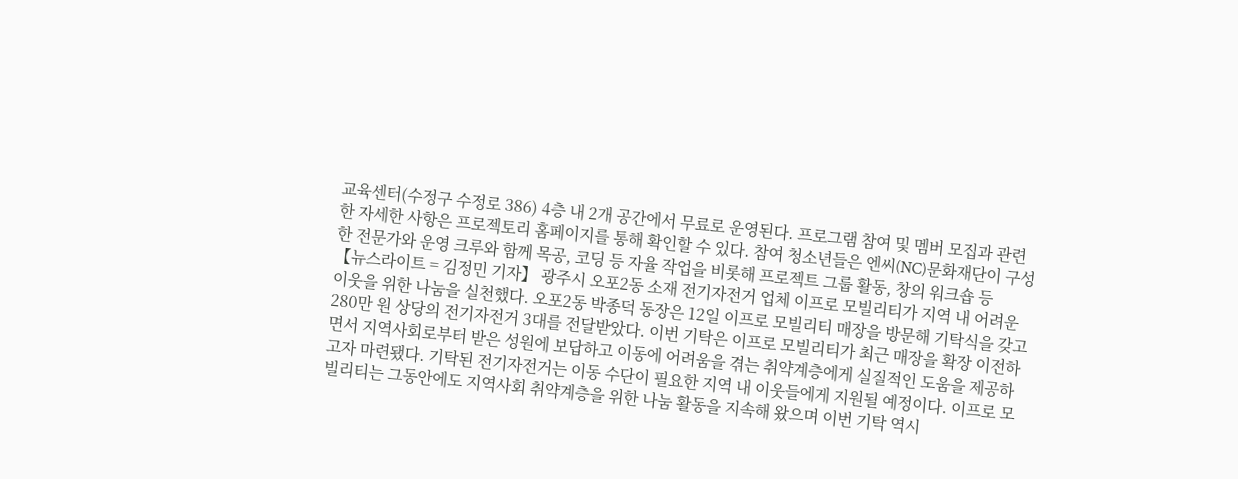교육센터(수정구 수정로 386) 4층 내 2개 공간에서 무료로 운영된다. 프로그램 참여 및 멤버 모집과 관련한 자세한 사항은 프로젝토리 홈페이지를 통해 확인할 수 있다. 참여 청소년들은 엔씨(NC)문화재단이 구성한 전문가와 운영 크루와 함께 목공, 코딩 등 자율 작업을 비롯해 프로젝트 그룹 활동, 창의 워크숍 등
【뉴스라이트 = 김정민 기자】 광주시 오포2동 소재 전기자전거 업체 이프로 모빌리티가 지역 내 어려운 이웃을 위한 나눔을 실천했다. 오포2동 박종덕 동장은 12일 이프로 모빌리티 매장을 방문해 기탁식을 갖고 280만 원 상당의 전기자전거 3대를 전달받았다. 이번 기탁은 이프로 모빌리티가 최근 매장을 확장 이전하면서 지역사회로부터 받은 성원에 보답하고 이동에 어려움을 겪는 취약계층에게 실질적인 도움을 제공하고자 마련됐다. 기탁된 전기자전거는 이동 수단이 필요한 지역 내 이웃들에게 지원될 예정이다. 이프로 모빌리티는 그동안에도 지역사회 취약계층을 위한 나눔 활동을 지속해 왔으며 이번 기탁 역시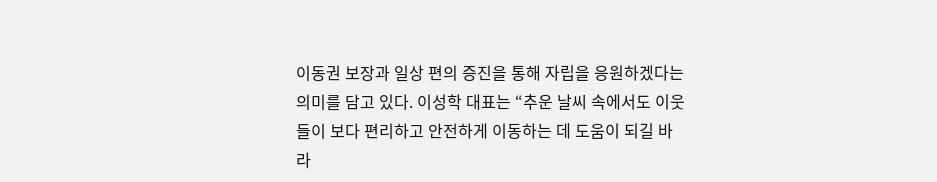이동권 보장과 일상 편의 증진을 통해 자립을 응원하겠다는 의미를 담고 있다. 이성학 대표는 “추운 날씨 속에서도 이웃들이 보다 편리하고 안전하게 이동하는 데 도움이 되길 바라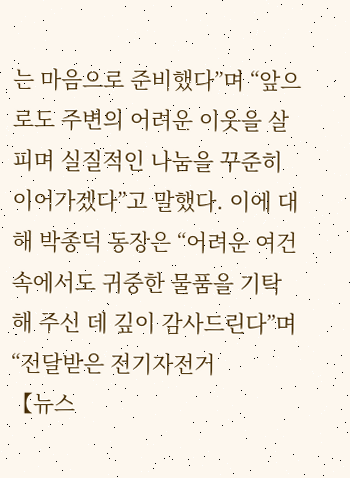는 마음으로 준비했다”며 “앞으로도 주변의 어려운 이웃을 살피며 실질적인 나눔을 꾸준히 이어가겠다”고 말했다. 이에 대해 박종덕 동장은 “어려운 여건 속에서도 귀중한 물품을 기탁해 주신 데 깊이 감사드린다”며 “전달받은 전기자전거
【뉴스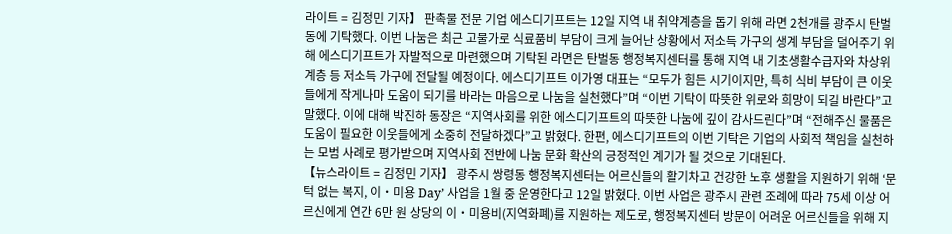라이트 = 김정민 기자】 판촉물 전문 기업 에스디기프트는 12일 지역 내 취약계층을 돕기 위해 라면 2천개를 광주시 탄벌동에 기탁했다. 이번 나눔은 최근 고물가로 식료품비 부담이 크게 늘어난 상황에서 저소득 가구의 생계 부담을 덜어주기 위해 에스디기프트가 자발적으로 마련했으며 기탁된 라면은 탄벌동 행정복지센터를 통해 지역 내 기초생활수급자와 차상위계층 등 저소득 가구에 전달될 예정이다. 에스디기프트 이가영 대표는 “모두가 힘든 시기이지만, 특히 식비 부담이 큰 이웃들에게 작게나마 도움이 되기를 바라는 마음으로 나눔을 실천했다”며 “이번 기탁이 따뜻한 위로와 희망이 되길 바란다”고 말했다. 이에 대해 박진하 동장은 “지역사회를 위한 에스디기프트의 따뜻한 나눔에 깊이 감사드린다”며 “전해주신 물품은 도움이 필요한 이웃들에게 소중히 전달하겠다”고 밝혔다. 한편, 에스디기프트의 이번 기탁은 기업의 사회적 책임을 실천하는 모범 사례로 평가받으며 지역사회 전반에 나눔 문화 확산의 긍정적인 계기가 될 것으로 기대된다.
【뉴스라이트 = 김정민 기자】 광주시 쌍령동 행정복지센터는 어르신들의 활기차고 건강한 노후 생활을 지원하기 위해 ‘문턱 없는 복지, 이‧미용 Day’ 사업을 1월 중 운영한다고 12일 밝혔다. 이번 사업은 광주시 관련 조례에 따라 75세 이상 어르신에게 연간 6만 원 상당의 이‧미용비(지역화폐)를 지원하는 제도로, 행정복지센터 방문이 어려운 어르신들을 위해 지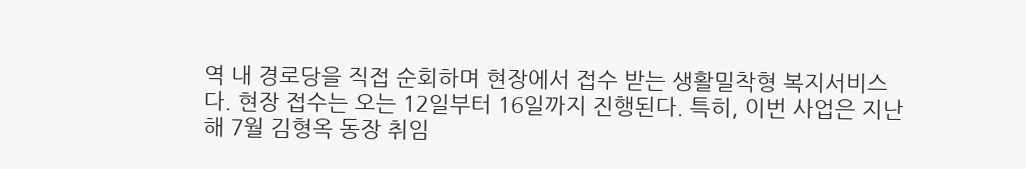역 내 경로당을 직접 순회하며 현장에서 접수 받는 생활밀착형 복지서비스다. 현장 접수는 오는 12일부터 16일까지 진행된다. 특히, 이번 사업은 지난해 7월 김형옥 동장 취임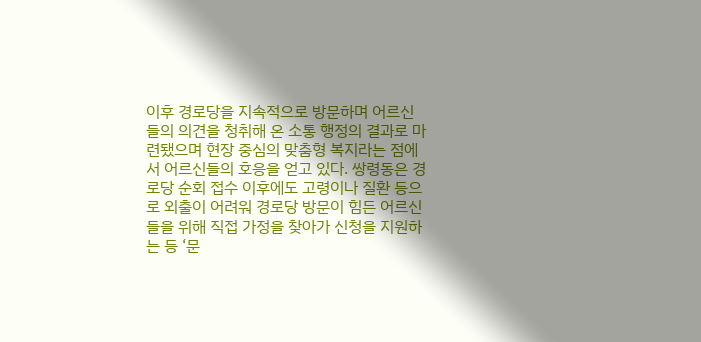이후 경로당을 지속적으로 방문하며 어르신들의 의견을 청취해 온 소통 행정의 결과로 마련됐으며 현장 중심의 맞춤형 복지라는 점에서 어르신들의 호응을 얻고 있다. 쌍령동은 경로당 순회 접수 이후에도 고령이나 질환 등으로 외출이 어려워 경로당 방문이 힘든 어르신들을 위해 직접 가정을 찾아가 신청을 지원하는 등 ‘문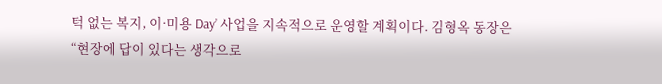턱 없는 복지, 이·미용 Day’ 사업을 지속적으로 운영할 계획이다. 김형옥 동장은 “현장에 답이 있다는 생각으로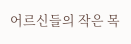어르신들의 작은 목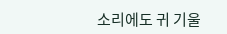소리에도 귀 기울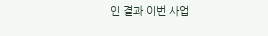인 결과 이번 사업